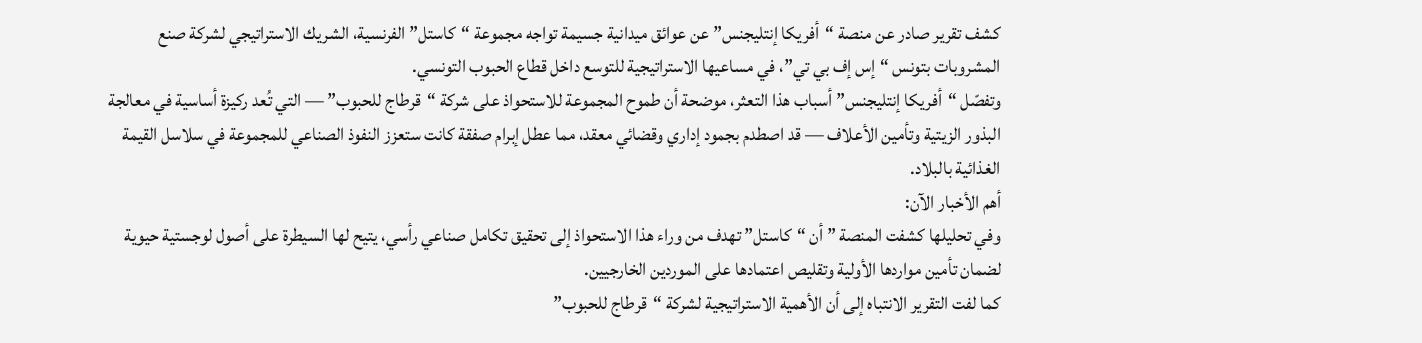كشف تقرير صادر عن منصة “أفريكا إنتليجنس” عن عوائق ميدانية جسيمة تواجه مجموعة “كاستل” الفرنسية، الشريك الاستراتيجي لشركة صنع المشروبات بتونس “إس إف بي تي”، في مساعيها الاستراتيجية للتوسع داخل قطاع الحبوب التونسي.
وتفصّل “أفريكا إنتليجنس” أسباب هذا التعثر، موضحة أن طموح المجموعة للاستحواذ على شركة “قرطاج للحبوب” — التي تُعد ركيزة أساسية في معالجة البذور الزيتية وتأمين الأعلاف — قد اصطدم بجمود إداري وقضائي معقد، مما عطل إبرام صفقة كانت ستعزز النفوذ الصناعي للمجموعة في سلاسل القيمة الغذائية بالبلاد.
أهم الأخبار الآن:
وفي تحليلها كشفت المنصة ” أن “كاستل” تهدف من وراء هذا الاستحواذ إلى تحقيق تكامل صناعي رأسي، يتيح لها السيطرة على أصول لوجستية حيوية لضمان تأمين مواردها الأولية وتقليص اعتمادها على الموردين الخارجيين.
كما لفت التقرير الانتباه إلى أن الأهمية الاستراتيجية لشركة “قرطاج للحبوب”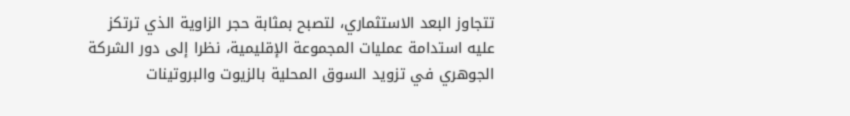تتجاوز البعد الاستثماري، لتصبح بمثابة حجر الزاوية الذي ترتكز عليه استدامة عمليات المجموعة الإقليمية، نظرا إلى دور الشركة الجوهري في تزويد السوق المحلية بالزيوت والبروتينات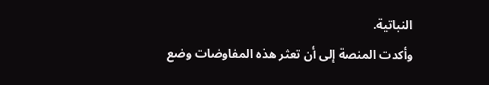النباتية.
وأكدت المنصة إلى أن تعثر هذه المفاوضات وضع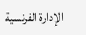الإدارة الفرنسية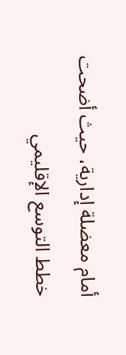أمام معضلة إدارية، حيث أضحت خطط التوسع الإقليمي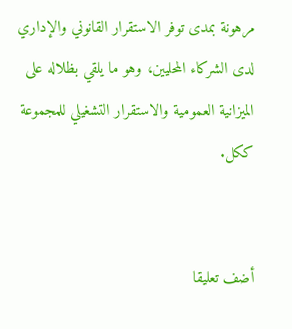مرهونة بمدى توفر الاستقرار القانوني والإداري لدى الشركاء المحليين، وهو ما يلقي بظلاله على الميزانية العمومية والاستقرار التشغيلي للمجموعة ككل.


أضف تعليقا